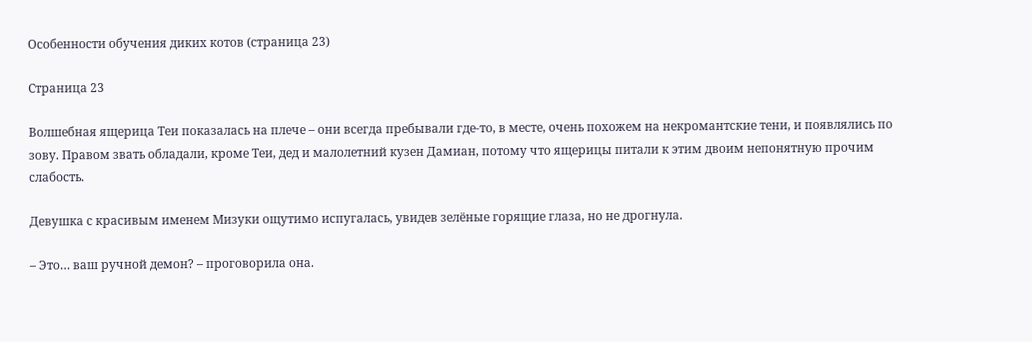Особенности обучения диких котов (страница 23)

Страница 23

Волшебная ящерица Теи показалась на плече – они всегда пребывали где-то, в месте, очень похожем на некромантские тени, и появлялись по зову. Правом звать обладали, кроме Теи, дед и малолетний кузен Дамиан, потому что ящерицы питали к этим двоим непонятную прочим слабость.

Девушка с красивым именем Мизуки ощутимо испугалась, увидев зелёные горящие глаза, но не дрогнула.

– Это… ваш ручной демон? – проговорила она.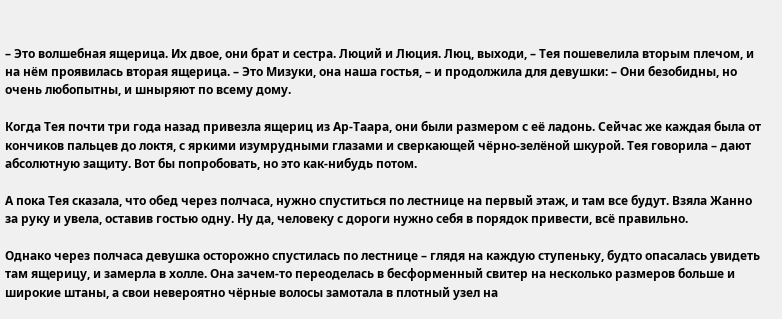– Это волшебная ящерица. Их двое, они брат и сестра. Люций и Люция. Люц, выходи, – Тея пошевелила вторым плечом, и на нём проявилась вторая ящерица. – Это Мизуки, она наша гостья, – и продолжила для девушки: – Они безобидны, но очень любопытны, и шныряют по всему дому.

Когда Тея почти три года назад привезла ящериц из Ар-Таара, они были размером с её ладонь. Сейчас же каждая была от кончиков пальцев до локтя, с яркими изумрудными глазами и сверкающей чёрно-зелёной шкурой. Тея говорила – дают абсолютную защиту. Вот бы попробовать, но это как-нибудь потом.

А пока Тея сказала, что обед через полчаса, нужно спуститься по лестнице на первый этаж, и там все будут. Взяла Жанно за руку и увела, оставив гостью одну. Ну да, человеку с дороги нужно себя в порядок привести, всё правильно.

Однако через полчаса девушка осторожно спустилась по лестнице – глядя на каждую ступеньку, будто опасалась увидеть там ящерицу, и замерла в холле. Она зачем-то переоделась в бесформенный свитер на несколько размеров больше и широкие штаны, а свои невероятно чёрные волосы замотала в плотный узел на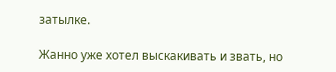затылке.

Жанно уже хотел выскакивать и звать, но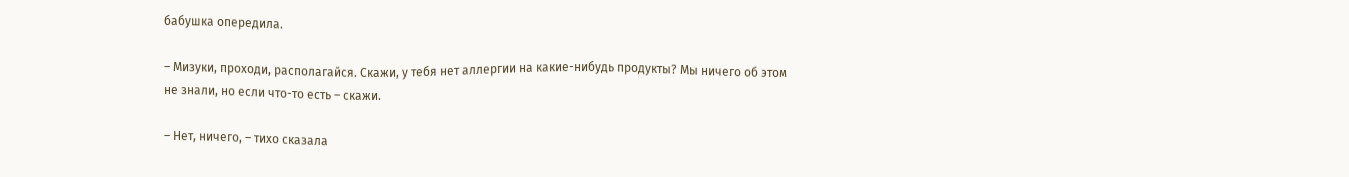бабушка опередила.

– Мизуки, проходи, располагайся. Скажи, у тебя нет аллергии на какие-нибудь продукты? Мы ничего об этом не знали, но если что-то есть – скажи.

– Нет, ничего, – тихо сказала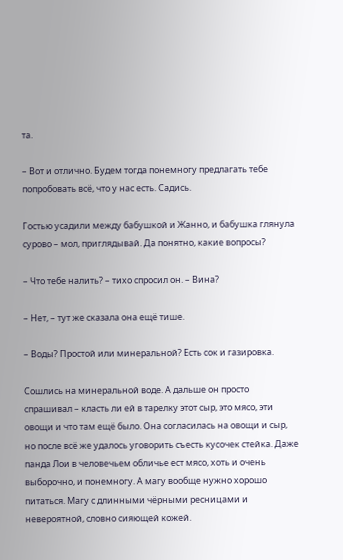та.

– Вот и отлично. Будем тогда понемногу предлагать тебе попробовать всё, что у нас есть. Садись.

Гостью усадили между бабушкой и Жанно, и бабушка глянула сурово – мол, приглядывай. Да понятно, какие вопросы?

– Что тебе налить? – тихо спросил он. – Вина?

– Нет, – тут же сказала она ещё тише.

– Воды? Простой или минеральной? Есть сок и газировка.

Сошлись на минеральной воде. А дальше он просто спрашивал – класть ли ей в тарелку этот сыр, это мясо, эти овощи и что там ещё было. Она согласилась на овощи и сыр, но после всё же удалось уговорить съесть кусочек стейка. Даже панда Лои в человечьем обличье ест мясо, хоть и очень выборочно, и понемногу. А магу вообще нужно хорошо питаться. Магу с длинными чёрными ресницами и невероятной, словно сияющей кожей.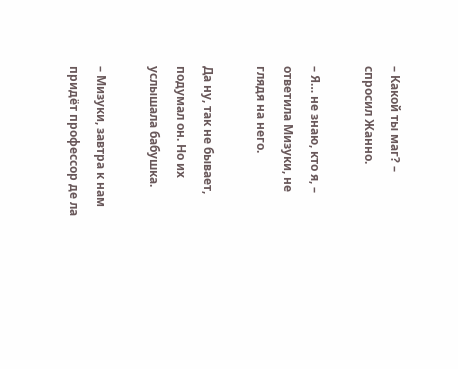– Какой ты маг? – спросил Жанно.

– Я… не знаю, кто я, – ответила Мизуки, не глядя на него.

Да ну, так не бывает, подумал он. Но их услышала бабушка.

– Мизуки, завтра к нам придёт профессор де ла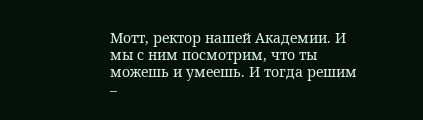Мотт, ректор нашей Академии. И мы с ним посмотрим, что ты можешь и умеешь. И тогда решим –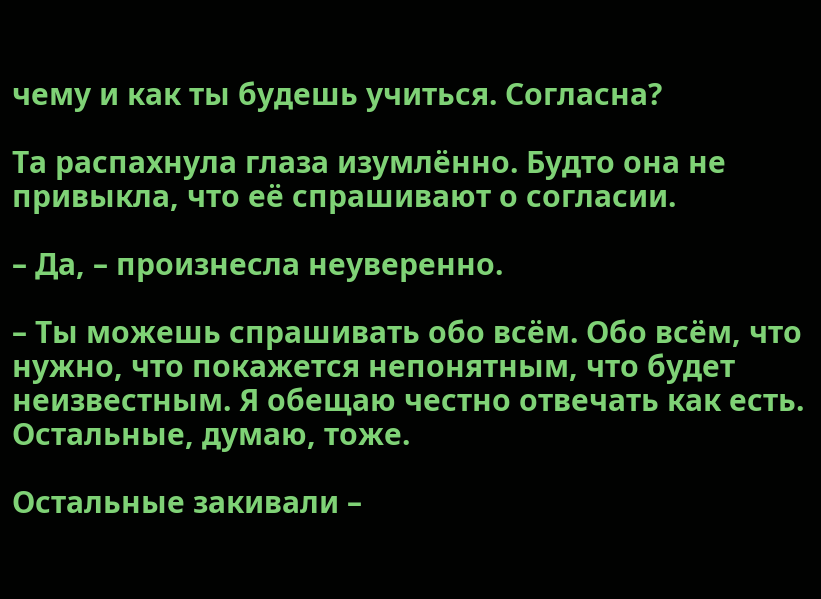чему и как ты будешь учиться. Согласна?

Та распахнула глаза изумлённо. Будто она не привыкла, что её спрашивают о согласии.

– Да, – произнесла неуверенно.

– Ты можешь спрашивать обо всём. Обо всём, что нужно, что покажется непонятным, что будет неизвестным. Я обещаю честно отвечать как есть. Остальные, думаю, тоже.

Остальные закивали –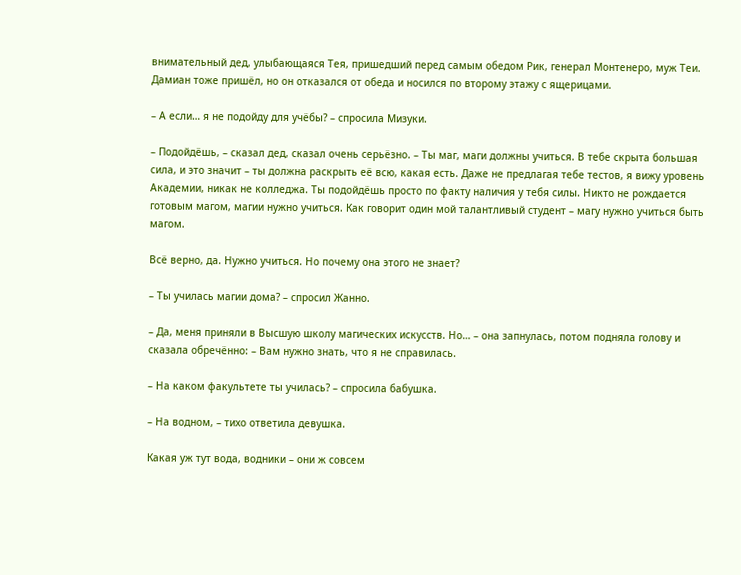внимательный дед, улыбающаяся Тея, пришедший перед самым обедом Рик, генерал Монтенеро, муж Теи. Дамиан тоже пришёл, но он отказался от обеда и носился по второму этажу с ящерицами.

– А если… я не подойду для учёбы? – спросила Мизуки.

– Подойдёшь, – сказал дед, сказал очень серьёзно. – Ты маг, маги должны учиться. В тебе скрыта большая сила, и это значит – ты должна раскрыть её всю, какая есть. Даже не предлагая тебе тестов, я вижу уровень Академии, никак не колледжа. Ты подойдёшь просто по факту наличия у тебя силы. Никто не рождается готовым магом, магии нужно учиться. Как говорит один мой талантливый студент – магу нужно учиться быть магом.

Всё верно, да. Нужно учиться. Но почему она этого не знает?

– Ты училась магии дома? – спросил Жанно.

– Да, меня приняли в Высшую школу магических искусств. Но… – она запнулась, потом подняла голову и сказала обречённо: – Вам нужно знать, что я не справилась.

– На каком факультете ты училась? – спросила бабушка.

– На водном, – тихо ответила девушка.

Какая уж тут вода, водники – они ж совсем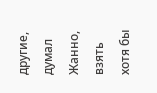другие, думал Жанно, взять хотя бы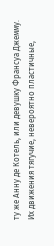ту же Анну де Котель, или девушку Франсуа Джемму. Их движения тягучие, невероятно пластичные,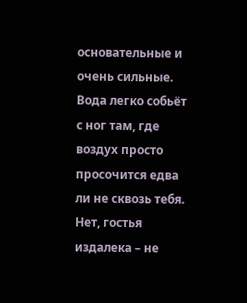основательные и очень сильные. Вода легко собьёт с ног там, где воздух просто просочится едва ли не сквозь тебя. Нет, гостья издалека – не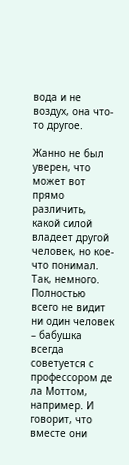вода и не воздух, она что-то другое.

Жанно не был уверен, что может вот прямо различить, какой силой владеет другой человек, но кое-что понимал. Так, немного. Полностью всего не видит ни один человек – бабушка всегда советуется с профессором де ла Моттом, например. И говорит, что вместе они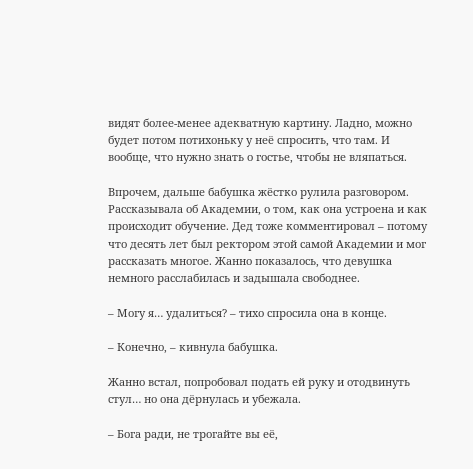видят более-менее адекватную картину. Ладно, можно будет потом потихоньку у неё спросить, что там. И вообще, что нужно знать о гостье, чтобы не вляпаться.

Впрочем, дальше бабушка жёстко рулила разговором. Рассказывала об Академии, о том, как она устроена и как происходит обучение. Дед тоже комментировал – потому что десять лет был ректором этой самой Академии и мог рассказать многое. Жанно показалось, что девушка немного расслабилась и задышала свободнее.

– Могу я… удалиться? – тихо спросила она в конце.

– Конечно, – кивнула бабушка.

Жанно встал, попробовал подать ей руку и отодвинуть стул… но она дёрнулась и убежала.

– Бога ради, не трогайте вы её,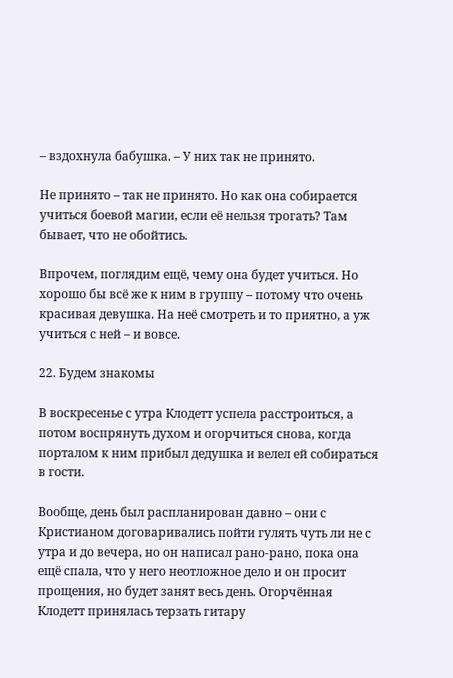– вздохнула бабушка. – У них так не принято.

Не принято – так не принято. Но как она собирается учиться боевой магии, если её нельзя трогать? Там бывает, что не обойтись.

Впрочем, поглядим ещё, чему она будет учиться. Но хорошо бы всё же к ним в группу – потому что очень красивая девушка. На неё смотреть и то приятно, а уж учиться с ней – и вовсе.

22. Будем знакомы

В воскресенье с утра Клодетт успела расстроиться, а потом воспрянуть духом и огорчиться снова, когда порталом к ним прибыл дедушка и велел ей собираться в гости.

Вообще, день был распланирован давно – они с Кристианом договаривались пойти гулять чуть ли не с утра и до вечера, но он написал рано-рано, пока она ещё спала, что у него неотложное дело и он просит прощения, но будет занят весь день. Огорчённая Клодетт принялась терзать гитару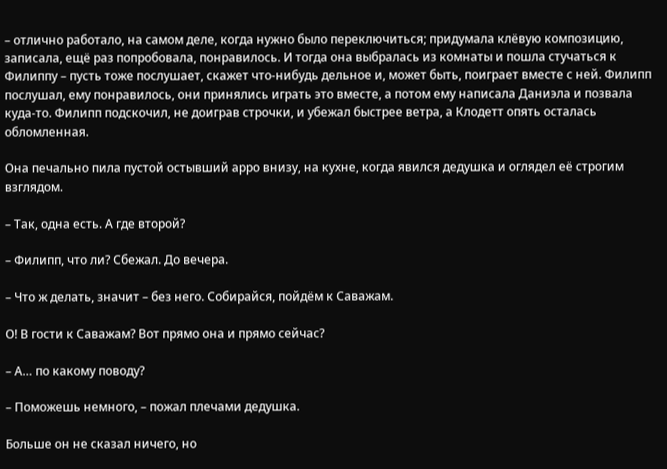– отлично работало, на самом деле, когда нужно было переключиться; придумала клёвую композицию, записала, ещё раз попробовала, понравилось. И тогда она выбралась из комнаты и пошла стучаться к Филиппу – пусть тоже послушает, скажет что-нибудь дельное и, может быть, поиграет вместе с ней. Филипп послушал, ему понравилось, они принялись играть это вместе, а потом ему написала Даниэла и позвала куда-то. Филипп подскочил, не доиграв строчки, и убежал быстрее ветра, а Клодетт опять осталась обломленная.

Она печально пила пустой остывший арро внизу, на кухне, когда явился дедушка и оглядел её строгим взглядом.

– Так, одна есть. А где второй?

– Филипп, что ли? Сбежал. До вечера.

– Что ж делать, значит – без него. Собирайся, пойдём к Саважам.

О! В гости к Саважам? Вот прямо она и прямо сейчас?

– А… по какому поводу?

– Поможешь немного, – пожал плечами дедушка.

Больше он не сказал ничего, но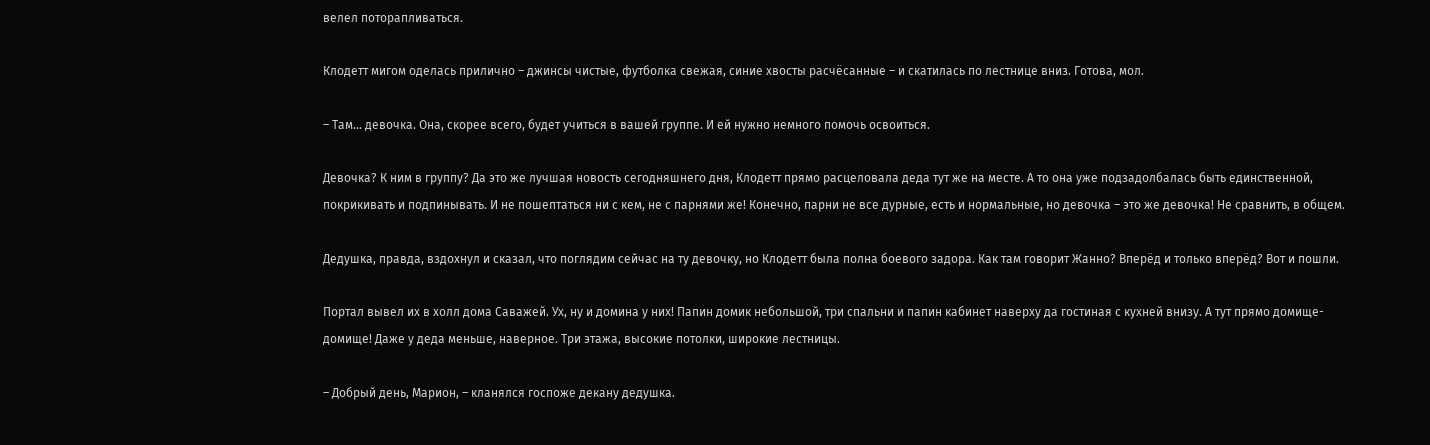велел поторапливаться.

Клодетт мигом оделась прилично – джинсы чистые, футболка свежая, синие хвосты расчёсанные – и скатилась по лестнице вниз. Готова, мол.

– Там… девочка. Она, скорее всего, будет учиться в вашей группе. И ей нужно немного помочь освоиться.

Девочка? К ним в группу? Да это же лучшая новость сегодняшнего дня, Клодетт прямо расцеловала деда тут же на месте. А то она уже подзадолбалась быть единственной, покрикивать и подпинывать. И не пошептаться ни с кем, не с парнями же! Конечно, парни не все дурные, есть и нормальные, но девочка – это же девочка! Не сравнить, в общем.

Дедушка, правда, вздохнул и сказал, что поглядим сейчас на ту девочку, но Клодетт была полна боевого задора. Как там говорит Жанно? Вперёд и только вперёд? Вот и пошли.

Портал вывел их в холл дома Саважей. Ух, ну и домина у них! Папин домик небольшой, три спальни и папин кабинет наверху да гостиная с кухней внизу. А тут прямо домище-домище! Даже у деда меньше, наверное. Три этажа, высокие потолки, широкие лестницы.

– Добрый день, Марион, – кланялся госпоже декану дедушка.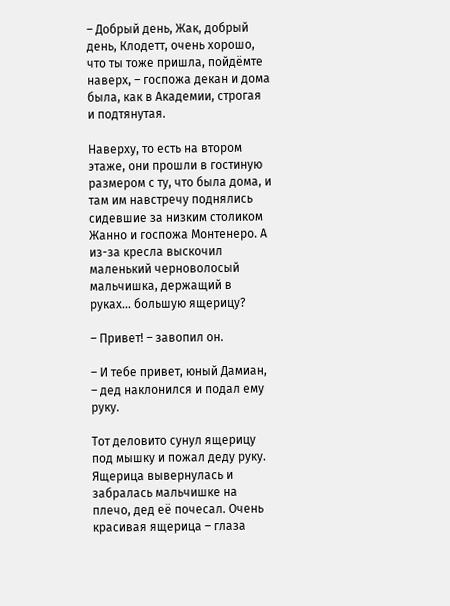– Добрый день, Жак, добрый день, Клодетт, очень хорошо, что ты тоже пришла, пойдёмте наверх, – госпожа декан и дома была, как в Академии, строгая и подтянутая.

Наверху, то есть на втором этаже, они прошли в гостиную размером с ту, что была дома, и там им навстречу поднялись сидевшие за низким столиком Жанно и госпожа Монтенеро. А из-за кресла выскочил маленький черноволосый мальчишка, держащий в руках… большую ящерицу?

– Привет! – завопил он.

– И тебе привет, юный Дамиан, – дед наклонился и подал ему руку.

Тот деловито сунул ящерицу под мышку и пожал деду руку. Ящерица вывернулась и забралась мальчишке на плечо, дед её почесал. Очень красивая ящерица – глаза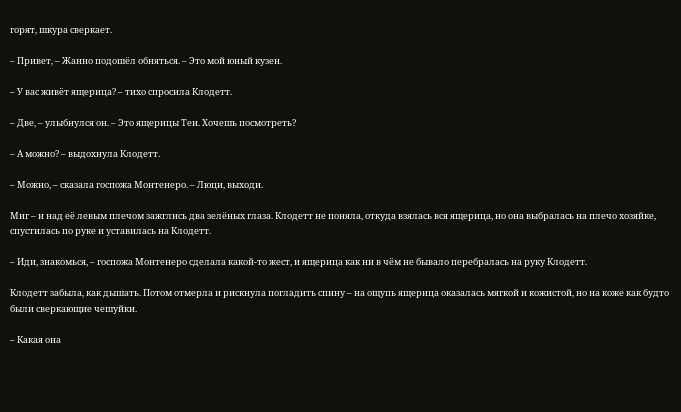горят, шкура сверкает.

– Привет, – Жанно подошёл обняться. – Это мой юный кузен.

– У вас живёт ящерица? – тихо спросила Клодетт.

– Две, – улыбнулся он. – Это ящерицы Теи. Хочешь посмотреть?

– А можно? – выдохнула Клодетт.

– Можно, – сказала госпожа Монтенеро. – Люци, выходи.

Миг – и над её левым плечом зажглись два зелёных глаза. Клодетт не поняла, откуда взялась вся ящерица, но она выбралась на плечо хозяйке, спустилась по руке и уставилась на Клодетт.

– Иди, знакомься, – госпожа Монтенеро сделала какой-то жест, и ящерица как ни в чём не бывало перебралась на руку Клодетт.

Клодетт забыла, как дышать. Потом отмерла и рискнула погладить спину – на ощупь ящерица оказалась мягкой и кожистой, но на коже как будто были сверкающие чешуйки.

– Какая она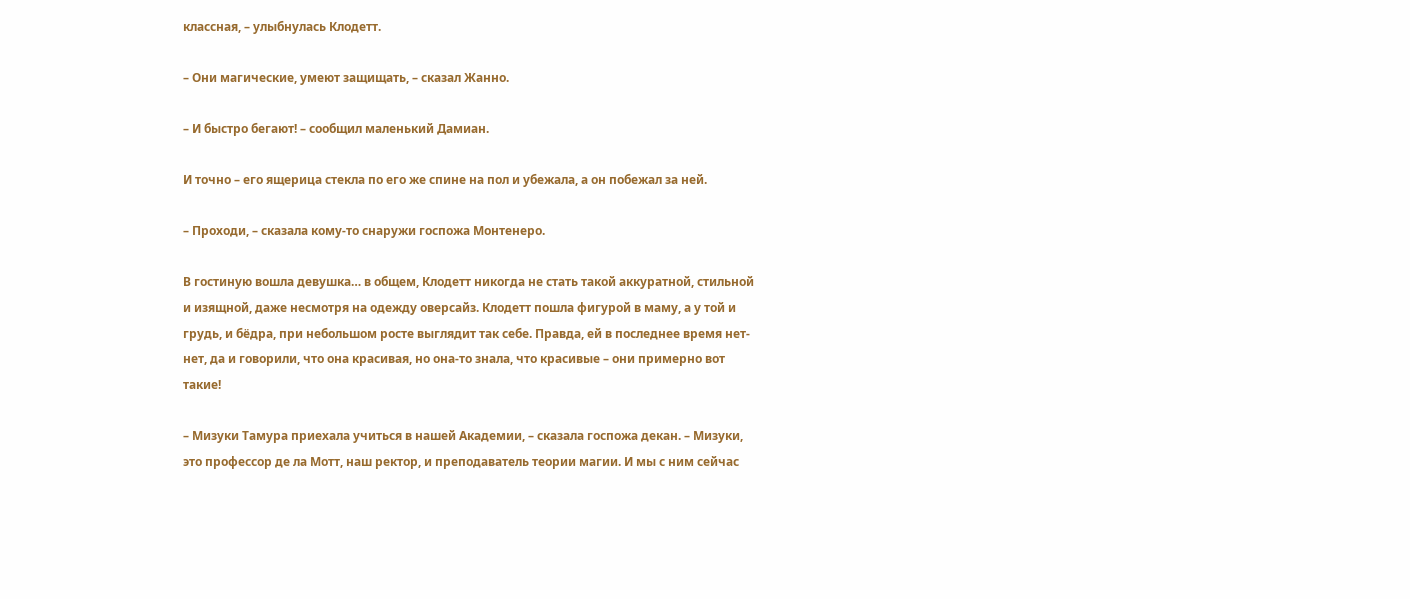классная, – улыбнулась Клодетт.

– Они магические, умеют защищать, – сказал Жанно.

– И быстро бегают! – сообщил маленький Дамиан.

И точно – его ящерица стекла по его же спине на пол и убежала, а он побежал за ней.

– Проходи, – сказала кому-то снаружи госпожа Монтенеро.

В гостиную вошла девушка… в общем, Клодетт никогда не стать такой аккуратной, стильной и изящной, даже несмотря на одежду оверсайз. Клодетт пошла фигурой в маму, а у той и грудь, и бёдра, при небольшом росте выглядит так себе. Правда, ей в последнее время нет-нет, да и говорили, что она красивая, но она-то знала, что красивые – они примерно вот такие!

– Мизуки Тамура приехала учиться в нашей Академии, – сказала госпожа декан. – Мизуки, это профессор де ла Мотт, наш ректор, и преподаватель теории магии. И мы с ним сейчас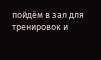пойдём в зал для тренировок и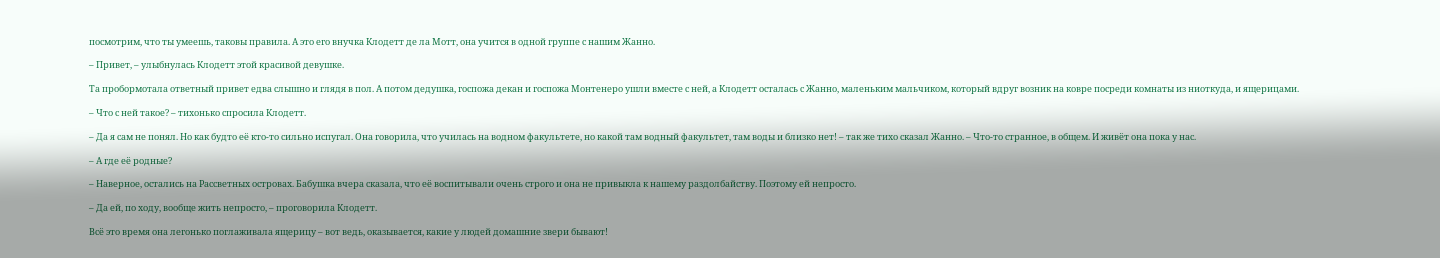посмотрим, что ты умеешь, таковы правила. А это его внучка Клодетт де ла Мотт, она учится в одной группе с нашим Жанно.

– Привет, – улыбнулась Клодетт этой красивой девушке.

Та пробормотала ответный привет едва слышно и глядя в пол. А потом дедушка, госпожа декан и госпожа Монтенеро ушли вместе с ней, а Клодетт осталась с Жанно, маленьким мальчиком, который вдруг возник на ковре посреди комнаты из ниоткуда, и ящерицами.

– Что с ней такое? – тихонько спросила Клодетт.

– Да я сам не понял. Но как будто её кто-то сильно испугал. Она говорила, что училась на водном факультете, но какой там водный факультет, там воды и близко нет! – так же тихо сказал Жанно. – Что-то странное, в общем. И живёт она пока у нас.

– А где её родные?

– Наверное, остались на Рассветных островах. Бабушка вчера сказала, что её воспитывали очень строго и она не привыкла к нашему раздолбайству. Поэтому ей непросто.

– Да ей, по ходу, вообще жить непросто, – проговорила Клодетт.

Всё это время она легонько поглаживала ящерицу – вот ведь, оказывается, какие у людей домашние звери бывают!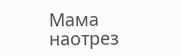Мама наотрез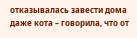отказывалась завести дома даже кота – говорила, что от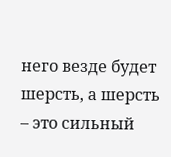него везде будет шерсть, а шерсть – это сильный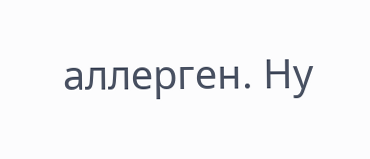аллерген. Ну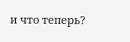и что теперь?